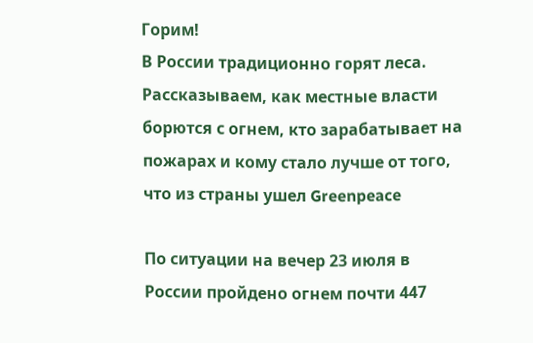Горим!
В России традиционно горят леса. Рассказываем, как местные власти борются с огнем, кто зарабатывает на пожарах и кому стало лучше от того, что из страны ушел Greenpeace

По ситуации на вечер 23 июля в России пройдено огнем почти 447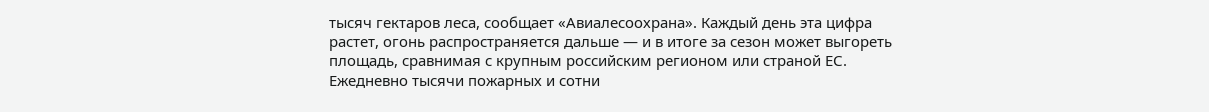тысяч гектаров леса, сообщает «Авиалесоохрана». Каждый день эта цифра растет, огонь распространяется дальше — и в итоге за сезон может выгореть площадь, сравнимая с крупным российским регионом или страной ЕС.
Ежедневно тысячи пожарных и сотни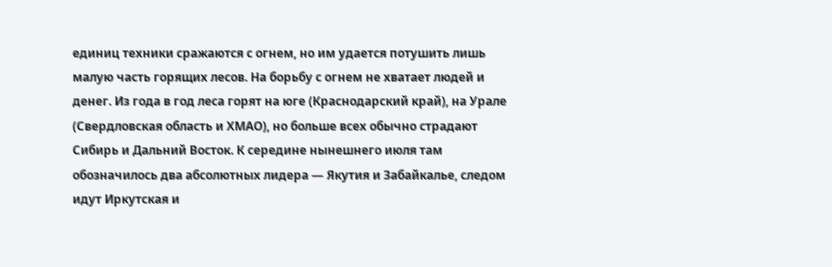единиц техники сражаются с огнем, но им удается потушить лишь малую часть горящих лесов. На борьбу с огнем не хватает людей и денег. Из года в год леса горят на юге (Краснодарский край), на Урале (Свердловская область и ХМАО), но больше всех обычно страдают Сибирь и Дальний Восток. К середине нынешнего июля там обозначилось два абсолютных лидера — Якутия и Забайкалье, следом идут Иркутская и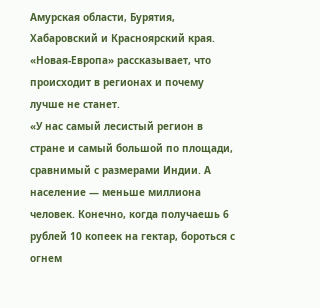Амурская области, Бурятия, Хабаровский и Красноярский края.
«Новая-Европа» рассказывает, что происходит в регионах и почему лучше не станет.
«У нас самый лесистый регион в стране и самый большой по площади, сравнимый с размерами Индии. А население — меньше миллиона человек. Конечно, когда получаешь 6 рублей 10 копеек на гектар, бороться с огнем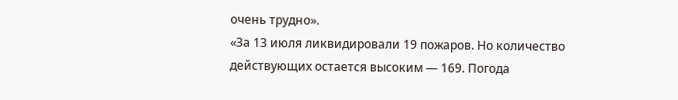очень трудно».
«За 13 июля ликвидировали 19 пожаров. Но количество действующих остается высоким — 169. Погода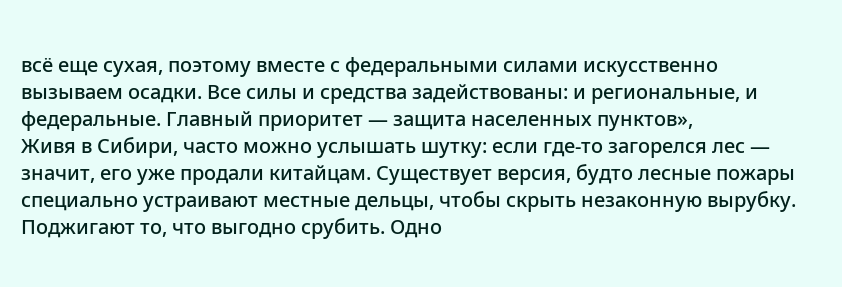всё еще сухая, поэтому вместе с федеральными силами искусственно вызываем осадки. Все силы и средства задействованы: и региональные, и федеральные. Главный приоритет — защита населенных пунктов»,
Живя в Сибири, часто можно услышать шутку: если где-то загорелся лес — значит, его уже продали китайцам. Существует версия, будто лесные пожары специально устраивают местные дельцы, чтобы скрыть незаконную вырубку.
Поджигают то, что выгодно срубить. Одно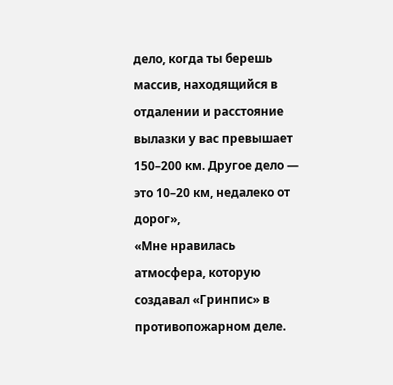дело, когда ты берешь массив, находящийся в отдалении и расстояние вылазки у вас превышает 150–200 км. Другое дело — это 10–20 км, недалеко от дорог»,
«Мне нравилась атмосфера, которую создавал «Гринпис» в противопожарном деле.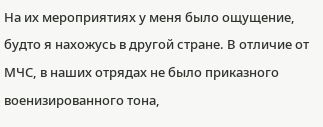На их мероприятиях у меня было ощущение, будто я нахожусь в другой стране. В отличие от МЧС, в наших отрядах не было приказного военизированного тона,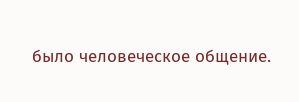было человеческое общение.